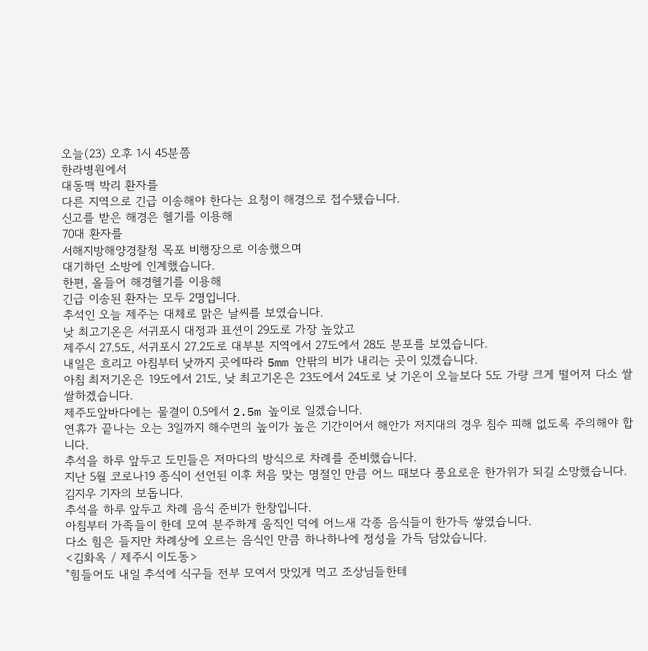오늘(23) 오후 1시 45분쯤
한라병원에서
대동맥 박리 환자를
다른 지역으로 긴급 이송해야 한다는 요청이 해경으로 접수됐습니다.
신고를 받은 해경은 헬기를 이용해
70대 환자를
서해지방해양경찰청 목포 비행장으로 이송했으며
대기하던 소방에 인계했습니다.
한편, 올들어 해경헬기를 이용해
긴급 이송된 환자는 모두 2명입니다.
추석인 오늘 제주는 대체로 맑은 날씨를 보였습니다.
낮 최고기온은 서귀포시 대정과 표션이 29도로 가장 높았고
제주시 27.5도, 서귀포시 27.2도로 대부분 지역에서 27도에서 28도 분포를 보였습니다.
내일은 흐리고 아침부터 낮까지 곳에따라 5mm 안팎의 비가 내리는 곳이 있겠습니다.
아침 최저기온은 19도에서 21도, 낮 최고기온은 23도에서 24도로 낮 기온이 오늘보다 5도 가량 크게 떨어져 다소 쌀쌀하겠습니다.
제주도앞바다에는 물결이 0.5에서 2.5m 높이로 일겠습니다.
연휴가 끝나는 오는 3일까지 해수면의 높이가 높은 기간이어서 해안가 저지대의 경우 침수 피해 없도록 주의해야 합니다.
추석을 하루 앞두고 도민들은 저마다의 방식으로 차례를 준비했습니다.
지난 5월 코로나19 종식이 선언된 이후 처음 맞는 명절인 만큼 어느 때보다 풍요로운 한가위가 되길 소망했습니다.
김지우 기자의 보돕니다.
추석을 하루 앞두고 차례 음식 준비가 한창입니다.
아침부터 가족들이 한데 모여 분주하게 움직인 덕에 어느새 각종 음식들이 한가득 쌓였습니다.
다소 힘은 들지만 차례상에 오르는 음식인 만큼 하나하나에 정성을 가득 담았습니다.
<김화옥 / 제주시 이도동>
"힘들어도 내일 추석에 식구들 전부 모여서 맛있게 먹고 조상님들한테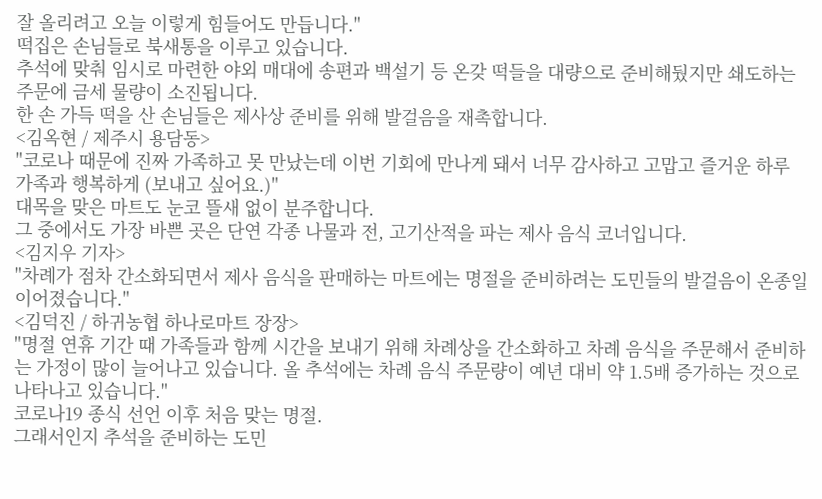잘 올리려고 오늘 이렇게 힘들어도 만듭니다."
떡집은 손님들로 북새통을 이루고 있습니다.
추석에 맞춰 임시로 마련한 야외 매대에 송편과 백설기 등 온갖 떡들을 대량으로 준비해뒀지만 쇄도하는 주문에 금세 물량이 소진됩니다.
한 손 가득 떡을 산 손님들은 제사상 준비를 위해 발걸음을 재촉합니다.
<김옥현 / 제주시 용담동>
"코로나 때문에 진짜 가족하고 못 만났는데 이번 기회에 만나게 돼서 너무 감사하고 고맙고 즐거운 하루 가족과 행복하게 (보내고 싶어요.)"
대목을 맞은 마트도 눈코 뜰새 없이 분주합니다.
그 중에서도 가장 바쁜 곳은 단연 각종 나물과 전, 고기산적을 파는 제사 음식 코너입니다.
<김지우 기자>
"차례가 점차 간소화되면서 제사 음식을 판매하는 마트에는 명절을 준비하려는 도민들의 발걸음이 온종일 이어졌습니다."
<김덕진 / 하귀농협 하나로마트 장장>
"명절 연휴 기간 때 가족들과 함께 시간을 보내기 위해 차례상을 간소화하고 차례 음식을 주문해서 준비하는 가정이 많이 늘어나고 있습니다. 올 추석에는 차례 음식 주문량이 예년 대비 약 1.5배 증가하는 것으로 나타나고 있습니다."
코로나19 종식 선언 이후 처음 맞는 명절.
그래서인지 추석을 준비하는 도민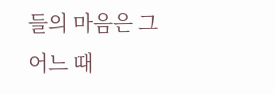들의 마음은 그 어느 때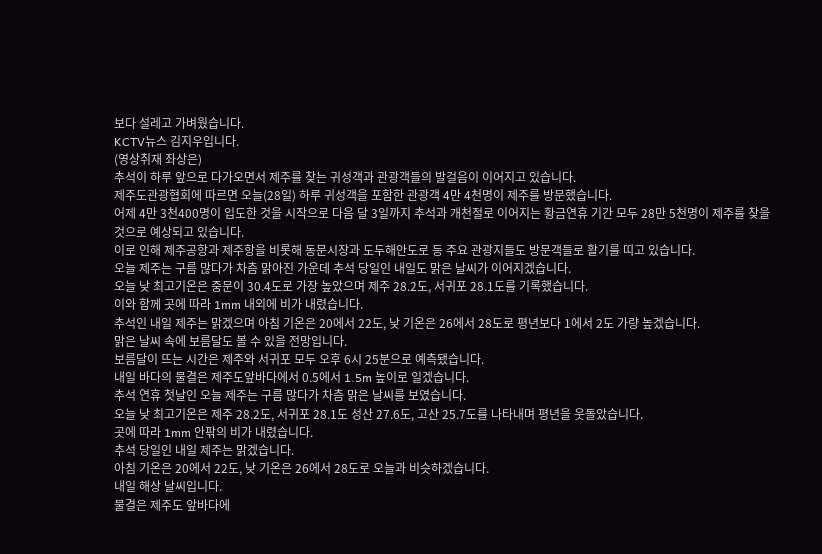보다 설레고 가벼웠습니다.
KCTV뉴스 김지우입니다.
(영상취재 좌상은)
추석이 하루 앞으로 다가오면서 제주를 찾는 귀성객과 관광객들의 발걸음이 이어지고 있습니다.
제주도관광협회에 따르면 오늘(28일) 하루 귀성객을 포함한 관광객 4만 4천명이 제주를 방문했습니다.
어제 4만 3천400명이 입도한 것을 시작으로 다음 달 3일까지 추석과 개천절로 이어지는 황금연휴 기간 모두 28만 5천명이 제주를 찾을 것으로 예상되고 있습니다.
이로 인해 제주공항과 제주항을 비롯해 동문시장과 도두해안도로 등 주요 관광지들도 방문객들로 활기를 띠고 있습니다.
오늘 제주는 구름 많다가 차츰 맑아진 가운데 추석 당일인 내일도 맑은 날씨가 이어지겠습니다.
오늘 낮 최고기온은 중문이 30.4도로 가장 높았으며 제주 28.2도, 서귀포 28.1도를 기록했습니다.
이와 함께 곳에 따라 1mm 내외에 비가 내렸습니다.
추석인 내일 제주는 맑겠으며 아침 기온은 20에서 22도, 낮 기온은 26에서 28도로 평년보다 1에서 2도 가량 높겠습니다.
맑은 날씨 속에 보름달도 볼 수 있을 전망입니다.
보름달이 뜨는 시간은 제주와 서귀포 모두 오후 6시 25분으로 예측됐습니다.
내일 바다의 물결은 제주도앞바다에서 0.5에서 1.5m 높이로 일겠습니다.
추석 연휴 첫날인 오늘 제주는 구름 많다가 차츰 맑은 날씨를 보였습니다.
오늘 낮 최고기온은 제주 28.2도, 서귀포 28.1도 성산 27.6도, 고산 25.7도를 나타내며 평년을 웃돌았습니다.
곳에 따라 1mm 안팎의 비가 내렸습니다.
추석 당일인 내일 제주는 맑겠습니다.
아침 기온은 20에서 22도, 낮 기온은 26에서 28도로 오늘과 비슷하겠습니다.
내일 해상 날씨입니다.
물결은 제주도 앞바다에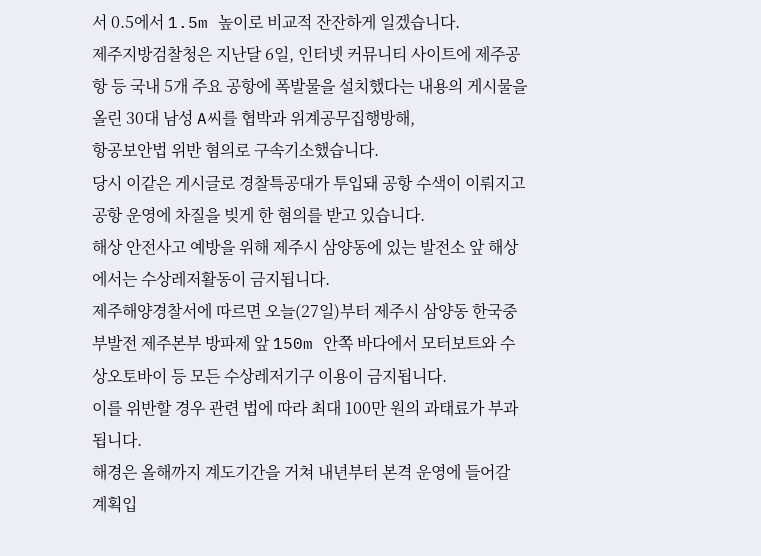서 0.5에서 1.5m 높이로 비교적 잔잔하게 일겠습니다.
제주지방검찰청은 지난달 6일, 인터넷 커뮤니티 사이트에 제주공항 등 국내 5개 주요 공항에 폭발물을 설치했다는 내용의 게시물을 올린 30대 남성 A씨를 협박과 위계공무집행방해,
항공보안법 위반 혐의로 구속기소했습니다.
당시 이같은 게시글로 경찰특공대가 투입돼 공항 수색이 이뤄지고 공항 운영에 차질을 빚게 한 혐의를 받고 있습니다.
해상 안전사고 예방을 위해 제주시 삼양동에 있는 발전소 앞 해상에서는 수상레저활동이 금지됩니다.
제주해양경찰서에 따르면 오늘(27일)부터 제주시 삼양동 한국중부발전 제주본부 방파제 앞 150m 안쪽 바다에서 모터보트와 수상오토바이 등 모든 수상레저기구 이용이 금지됩니다.
이를 위반할 경우 관련 법에 따라 최대 100만 원의 과태료가 부과됩니다.
해경은 올해까지 계도기간을 거쳐 내년부터 본격 운영에 들어갈 계획입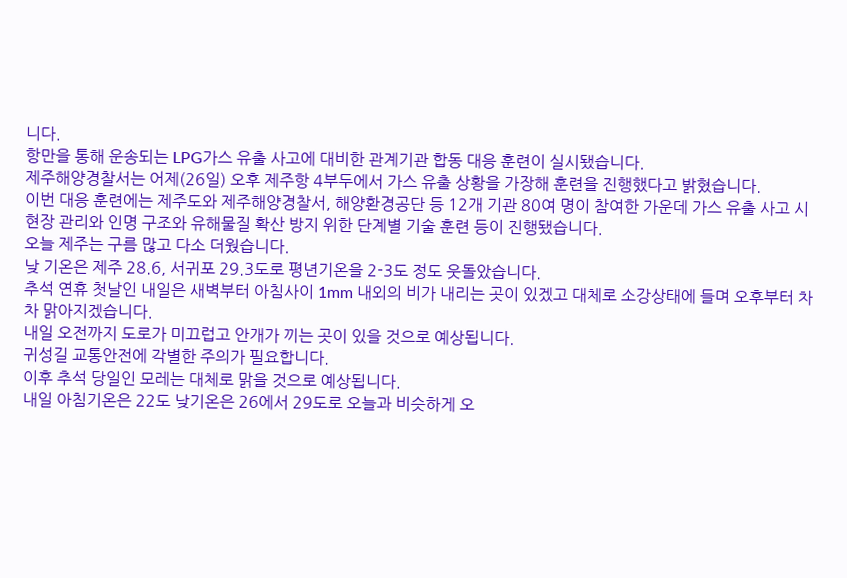니다.
항만을 통해 운송되는 LPG가스 유출 사고에 대비한 관계기관 합동 대응 훈련이 실시됐습니다.
제주해양경찰서는 어제(26일) 오후 제주항 4부두에서 가스 유출 상황을 가장해 훈련을 진행했다고 밝혔습니다.
이번 대응 훈련에는 제주도와 제주해양경찰서, 해양환경공단 등 12개 기관 80여 명이 참여한 가운데 가스 유출 사고 시 현장 관리와 인명 구조와 유해물질 확산 방지 위한 단계별 기술 훈련 등이 진행됐습니다.
오늘 제주는 구름 많고 다소 더웠습니다.
낮 기온은 제주 28.6, 서귀포 29.3도로 평년기온을 2-3도 정도 웃돌았습니다.
추석 연휴 첫날인 내일은 새벽부터 아침사이 1mm 내외의 비가 내리는 곳이 있겠고 대체로 소강상태에 들며 오후부터 차차 맑아지겠습니다.
내일 오전까지 도로가 미끄럽고 안개가 끼는 곳이 있을 것으로 예상됩니다.
귀성길 교통안전에 각별한 주의가 필요합니다.
이후 추석 당일인 모레는 대체로 맑을 것으로 예상됩니다.
내일 아침기온은 22도 낮기온은 26에서 29도로 오늘과 비슷하게 오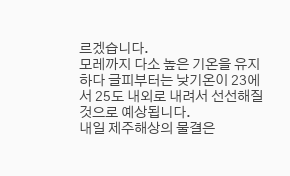르겠습니다.
모레까지 다소 높은 기온을 유지하다 글피부터는 낮기온이 23에서 25도 내외로 내려서 선선해질 것으로 예상됩니다.
내일 제주해상의 물결은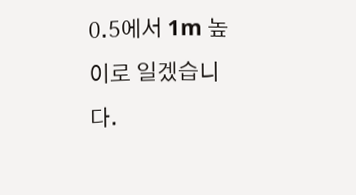0.5에서 1m 높이로 일겠습니다.